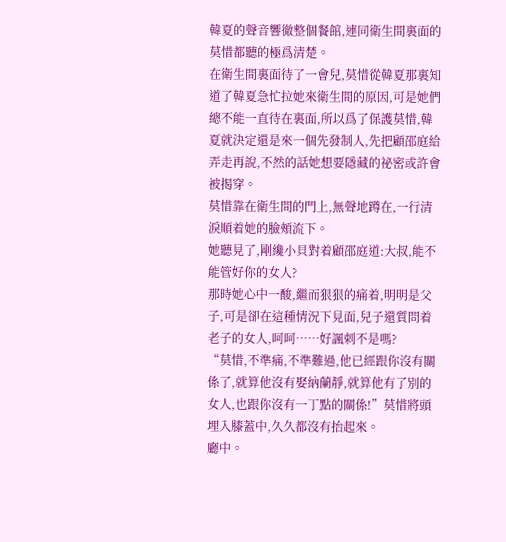韓夏的聲音響徹整個餐館,連同衛生間裏面的莫惜都聽的極爲清楚。
在衛生間裏面待了一會兒,莫惜從韓夏那裏知道了韓夏急忙拉她來衛生間的原因,可是她們總不能一直待在裏面,所以爲了保護莫惜,韓夏就決定還是來一個先發制人,先把顧邵庭給弄走再說,不然的話她想要隱藏的祕密或許會被揭穿。
莫惜靠在衛生間的門上,無聲地蹲在,一行清淚順着她的臉頰流下。
她聽見了,剛纔小貝對着顧邵庭道:大叔,能不能管好你的女人?
那時她心中一酸,繼而狠狠的痛着,明明是父子,可是卻在這種情況下見面,兒子還質問着老子的女人,呵呵……好諷刺不是嗎?
“莫惜,不準痛,不準難過,他已經跟你沒有關係了,就算他沒有娶納蘭靜,就算他有了別的女人,也跟你沒有一丁點的關係!”莫惜將頭埋入膝蓋中,久久都沒有抬起來。
廳中。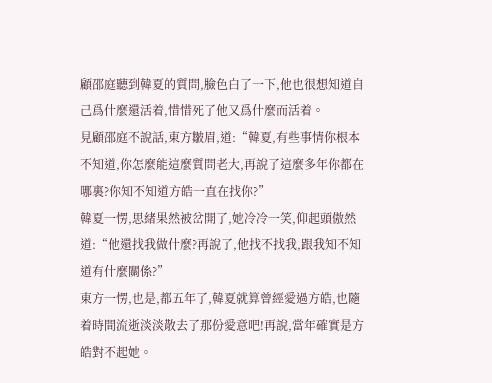顧邵庭聽到韓夏的質問,臉色白了一下,他也很想知道自己爲什麼還活着,惜惜死了他又爲什麼而活着。
見顧邵庭不說話,東方皺眉,道:“韓夏,有些事情你根本不知道,你怎麼能這麼質問老大,再說了這麼多年你都在哪裏?你知不知道方皓一直在找你?”
韓夏一愣,思緒果然被岔開了,她冷冷一笑,仰起頭傲然道:“他還找我做什麼?再說了,他找不找我,跟我知不知道有什麼關係?”
東方一愣,也是,都五年了,韓夏就算曾經愛過方皓,也隨着時間流逝淡淡散去了那份愛意吧!再說,當年確實是方皓對不起她。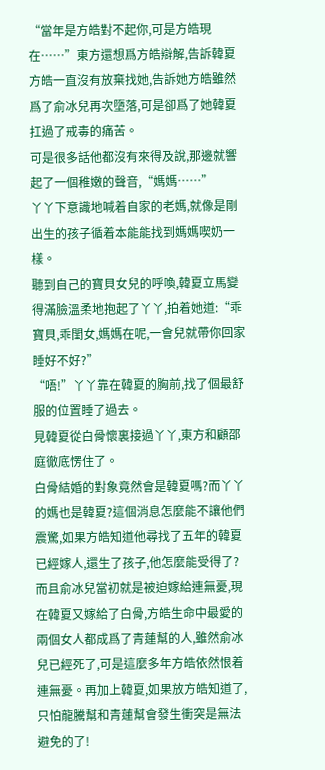“當年是方皓對不起你,可是方皓現在……”東方還想爲方皓辯解,告訴韓夏方皓一直沒有放棄找她,告訴她方皓雖然爲了俞冰兒再次墮落,可是卻爲了她韓夏扛過了戒毒的痛苦。
可是很多話他都沒有來得及說,那邊就響起了一個稚嫩的聲音,“媽媽……”
丫丫下意識地喊着自家的老媽,就像是剛出生的孩子循着本能能找到媽媽喫奶一樣。
聽到自己的寶貝女兒的呼喚,韓夏立馬變得滿臉溫柔地抱起了丫丫,拍着她道:“乖寶貝,乖閨女,媽媽在呢,一會兒就帶你回家睡好不好?”
“唔!”丫丫靠在韓夏的胸前,找了個最舒服的位置睡了過去。
見韓夏從白骨懷裏接過丫丫,東方和顧邵庭徹底愣住了。
白骨結婚的對象竟然會是韓夏嗎?而丫丫的媽也是韓夏?這個消息怎麼能不讓他們震驚,如果方皓知道他尋找了五年的韓夏已經嫁人,還生了孩子,他怎麼能受得了?而且俞冰兒當初就是被迫嫁給連無憂,現在韓夏又嫁給了白骨,方皓生命中最愛的兩個女人都成爲了青蓮幫的人,雖然俞冰兒已經死了,可是這麼多年方皓依然恨着連無憂。再加上韓夏,如果放方皓知道了,只怕龍騰幫和青蓮幫會發生衝突是無法避免的了!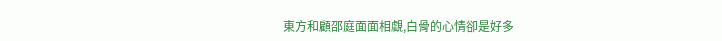東方和顧邵庭面面相覷,白骨的心情卻是好多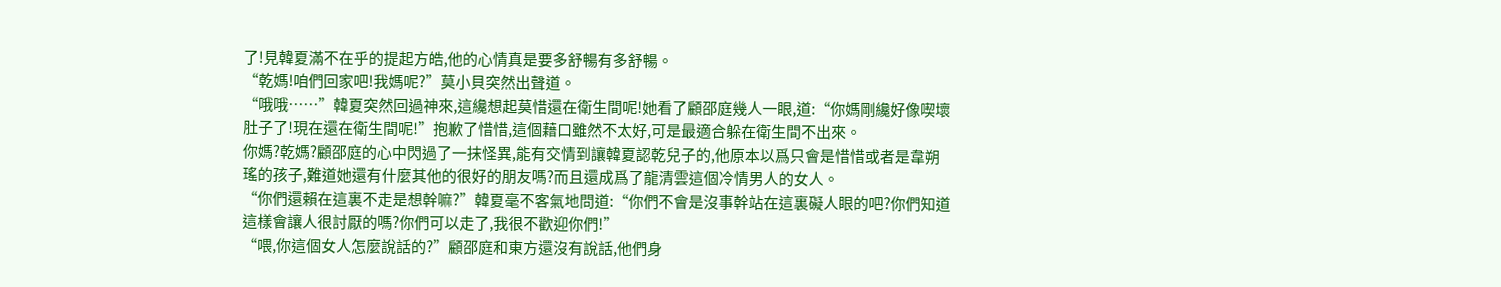了!見韓夏滿不在乎的提起方皓,他的心情真是要多舒暢有多舒暢。
“乾媽!咱們回家吧!我媽呢?”莫小貝突然出聲道。
“哦哦……”韓夏突然回過神來,這纔想起莫惜還在衛生間呢!她看了顧邵庭幾人一眼,道:“你媽剛纔好像喫壞肚子了!現在還在衛生間呢!”抱歉了惜惜,這個藉口雖然不太好,可是最適合躲在衛生間不出來。
你媽?乾媽?顧邵庭的心中閃過了一抹怪異,能有交情到讓韓夏認乾兒子的,他原本以爲只會是惜惜或者是韋朔瑤的孩子,難道她還有什麼其他的很好的朋友嗎?而且還成爲了龍清雲這個冷情男人的女人。
“你們還賴在這裏不走是想幹嘛?”韓夏毫不客氣地問道:“你們不會是沒事幹站在這裏礙人眼的吧?你們知道這樣會讓人很討厭的嗎?你們可以走了,我很不歡迎你們!”
“喂,你這個女人怎麼說話的?”顧邵庭和東方還沒有說話,他們身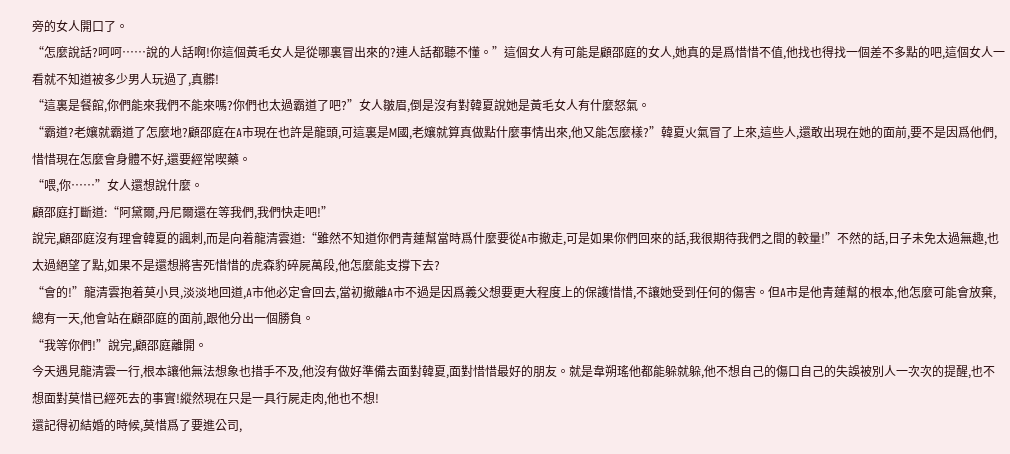旁的女人開口了。
“怎麼說話?呵呵……說的人話啊!你這個黃毛女人是從哪裏冒出來的?連人話都聽不懂。”這個女人有可能是顧邵庭的女人,她真的是爲惜惜不值,他找也得找一個差不多點的吧,這個女人一看就不知道被多少男人玩過了,真髒!
“這裏是餐館,你們能來我們不能來嗎?你們也太過霸道了吧?”女人皺眉,倒是沒有對韓夏說她是黃毛女人有什麼怒氣。
“霸道?老孃就霸道了怎麼地?顧邵庭在A市現在也許是龍頭,可這裏是M國,老孃就算真做點什麼事情出來,他又能怎麼樣?”韓夏火氣冒了上來,這些人,還敢出現在她的面前,要不是因爲他們,惜惜現在怎麼會身體不好,還要經常喫藥。
“喂,你……”女人還想說什麼。
顧邵庭打斷道:“阿黛爾,丹尼爾還在等我們,我們快走吧!”
說完,顧邵庭沒有理會韓夏的諷刺,而是向着龍清雲道:“雖然不知道你們青蓮幫當時爲什麼要從A市撤走,可是如果你們回來的話,我很期待我們之間的較量!”不然的話,日子未免太過無趣,也太過絕望了點,如果不是還想將害死惜惜的虎森豹碎屍萬段,他怎麼能支撐下去?
“會的!”龍清雲抱着莫小貝,淡淡地回道,A市他必定會回去,當初撤離A市不過是因爲義父想要更大程度上的保護惜惜,不讓她受到任何的傷害。但A市是他青蓮幫的根本,他怎麼可能會放棄,總有一天,他會站在顧邵庭的面前,跟他分出一個勝負。
“我等你們!”說完,顧邵庭離開。
今天遇見龍清雲一行,根本讓他無法想象也措手不及,他沒有做好準備去面對韓夏,面對惜惜最好的朋友。就是韋朔瑤他都能躲就躲,他不想自己的傷口自己的失誤被別人一次次的提醒,也不想面對莫惜已經死去的事實!縱然現在只是一具行屍走肉,他也不想!
還記得初結婚的時候,莫惜爲了要進公司,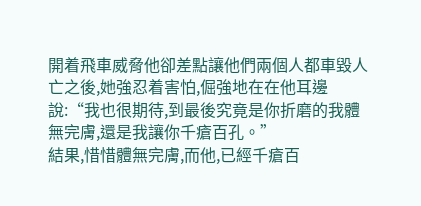開着飛車威脅他卻差點讓他們兩個人都車毀人亡之後,她強忍着害怕,倔強地在在他耳邊說:“我也很期待,到最後究竟是你折磨的我體無完膚,還是我讓你千瘡百孔。”
結果,惜惜體無完膚,而他,已經千瘡百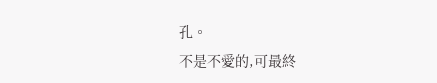孔。
不是不愛的,可最終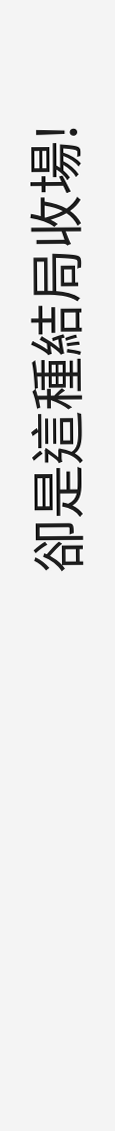卻是這種結局收場!